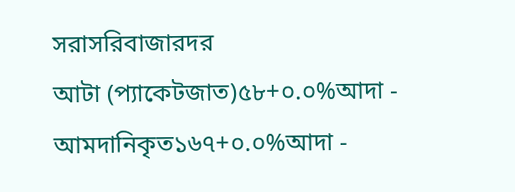সরাসরিবাজারদর
আটা (প্যাকেটজাত)৫৮+০.০%আদা - আমদানিকৃত১৬৭+০.০%আদা -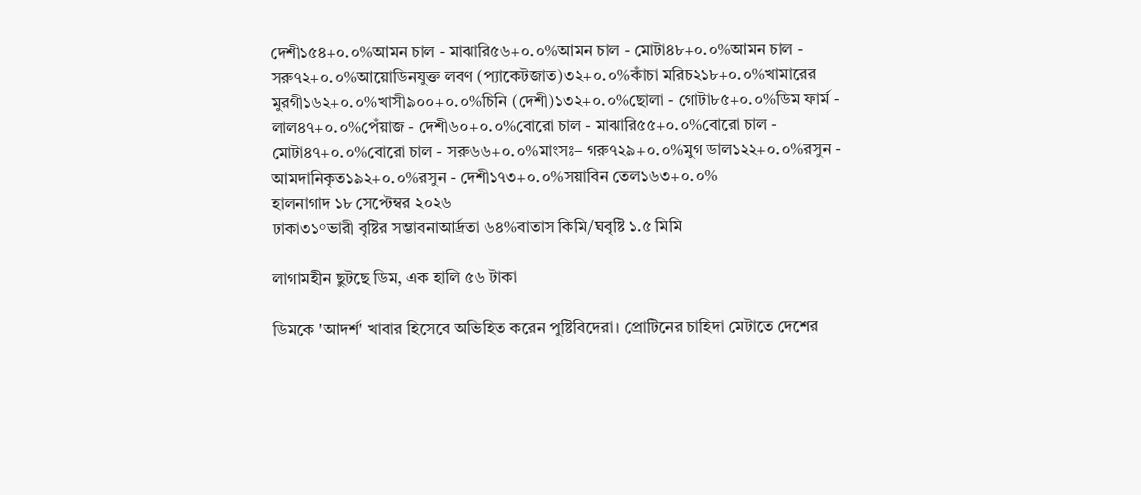দেশী১৫৪+০.০%আমন চাল - মাঝারি৫৬+০.০%আমন চাল - মোটা৪৮+০.০%আমন চাল - সরু৭২+০.০%আয়োডিনযুক্ত লবণ (প্যাকেটজাত)৩২+০.০%কাঁচা মরিচ২১৮+০.০%খামারের মুরগী১৬২+০.০%খাসী৯০০+০.০%চিনি (দেশী)১৩২+০.০%ছোলা - গোটা৮৫+০.০%ডিম ফার্ম - লাল৪৭+০.০%পেঁয়াজ - দেশী৬০+০.০%বোরো চাল - মাঝারি৫৫+০.০%বোরো চাল - মোটা৪৭+০.০%বোরো চাল - সরু৬৬+০.০%মাংসঃ– গরু৭২৯+০.০%মুগ ডাল১২২+০.০%রসুন - আমদানিকৃত১৯২+০.০%রসুন - দেশী১৭৩+০.০%সয়াবিন তেল১৬৩+০.০%
হালনাগাদ ১৮ সেপ্টেম্বর ২০২৬
ঢাকা৩১°ভারী বৃষ্টির সম্ভাবনাআর্দ্রতা ৬৪%বাতাস কিমি/ঘবৃষ্টি ১.৫ মিমি

লাগামহীন ছুটছে ডিম, এক হালি ৫৬ টাকা

ডিমকে 'আদর্শ' খাবার হিসেবে অভিহিত করেন পুষ্টিবিদেরা। প্রোটিনের চাহিদা মেটাতে দেশের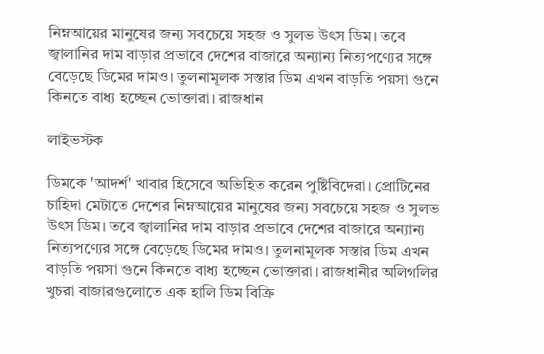নিম্নআয়ের মানুষের জন্য সবচেয়ে সহজ ও সুলভ উৎস ডিম। তবে জ্বালানির দাম বাড়ার প্রভাবে দেশের বাজারে অন্যান্য নিত্যপণ্যের সঙ্গে বেড়েছে ডিমের দামও। তুলনামূলক সস্তার ডিম এখন বাড়তি পয়সা গুনে কিনতে বাধ্য হচ্ছেন ভোক্তারা। রাজধান

লাইভস্টক

ডিমকে 'আদর্শ' খাবার হিসেবে অভিহিত করেন পুষ্টিবিদেরা। প্রোটিনের চাহিদা মেটাতে দেশের নিম্নআয়ের মানুষের জন্য সবচেয়ে সহজ ও সুলভ উৎস ডিম। তবে জ্বালানির দাম বাড়ার প্রভাবে দেশের বাজারে অন্যান্য নিত্যপণ্যের সঙ্গে বেড়েছে ডিমের দামও। তুলনামূলক সস্তার ডিম এখন বাড়তি পয়সা গুনে কিনতে বাধ্য হচ্ছেন ভোক্তারা। রাজধানীর অলিগলির খুচরা বাজারগুলোতে এক হালি ডিম বিক্রি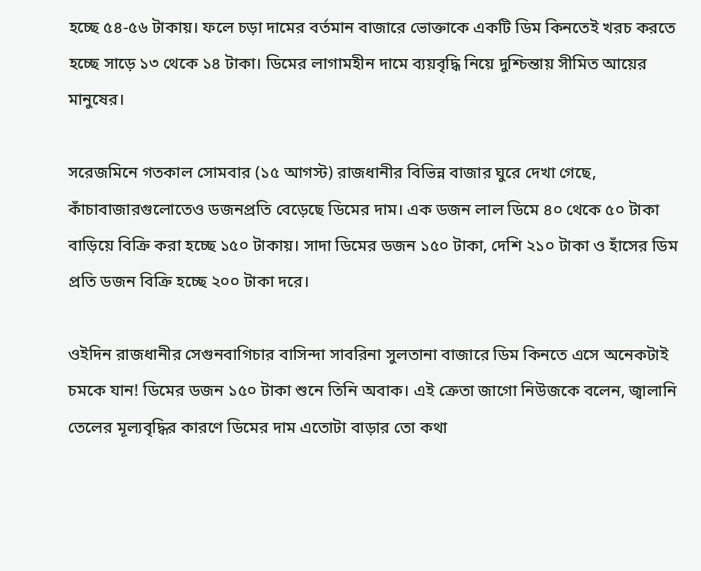হচ্ছে ৫৪-৫৬ টাকায়। ফলে চড়া দামের বর্তমান বাজারে ভোক্তাকে একটি ডিম কিনতেই খরচ করতে হচ্ছে সাড়ে ১৩ থেকে ১৪ টাকা। ডিমের লাগামহীন দামে ব্যয়বৃদ্ধি নিয়ে দুশ্চিন্তায় সীমিত আয়ের মানুষের।

সরেজমিনে গতকাল সোমবার (১৫ আগস্ট) রাজধানীর বিভিন্ন বাজার ঘুরে দেখা গেছে, কাঁচাবাজারগুলোতেও ডজনপ্রতি বেড়েছে ডিমের দাম। এক ডজন লাল ডিমে ৪০ থেকে ৫০ টাকা বাড়িয়ে বিক্রি করা হচ্ছে ১৫০ টাকায়। সাদা ডিমের ডজন ১৫০ টাকা, দেশি ২১০ টাকা ও হাঁসের ডিম প্রতি ডজন বিক্রি হচ্ছে ২০০ টাকা দরে।

ওইদিন রাজধানীর সেগুনবাগিচার বাসিন্দা সাবরিনা সুলতানা বাজারে ডিম কিনতে এসে অনেকটাই চমকে যান! ডিমের ডজন ১৫০ টাকা শুনে তিনি অবাক। এই ক্রেতা জাগো নিউজকে বলেন, জ্বালানি তেলের মূল্যবৃদ্ধির কারণে ডিমের দাম এতোটা বাড়ার তো কথা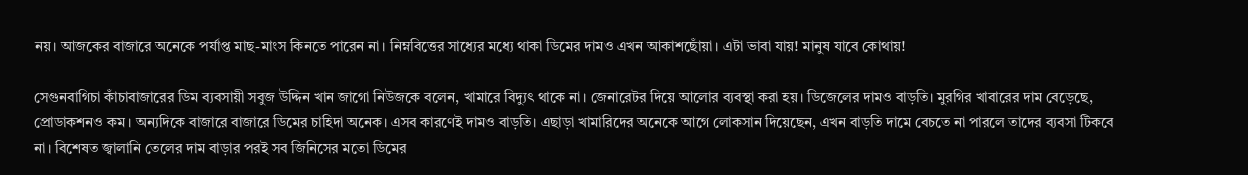নয়। আজকের বাজারে অনেকে পর্যাপ্ত মাছ-মাংস কিনতে পারেন না। নিম্নবিত্তের সাধ্যের মধ্যে থাকা ডিমের দামও এখন আকাশছোঁয়া। এটা ভাবা যায়! মানুষ যাবে কোথায়!

সেগুনবাগিচা কাঁচাবাজারের ডিম ব্যবসায়ী সবুজ উদ্দিন খান জাগো নিউজকে বলেন, খামারে বিদ্যুৎ থাকে না। জেনারেটর দিয়ে আলোর ব্যবস্থা করা হয়। ডিজেলের দামও বাড়তি। মুরগির খাবারের দাম বেড়েছে, প্রোডাকশনও কম। অন্যদিকে বাজারে বাজারে ডিমের চাহিদা অনেক। এসব কারণেই দামও বাড়তি। এছাড়া খামারিদের অনেকে আগে লোকসান দিয়েছেন, এখন বাড়তি দামে বেচতে না পারলে তাদের ব্যবসা টিকবে না। বিশেষত জ্বালানি তেলের দাম বাড়ার পরই সব জিনিসের মতো ডিমের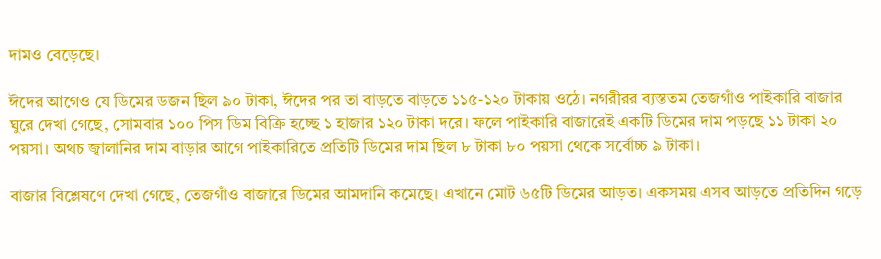দামও বেড়েছে।

ঈদের আগেও যে ডিমের ডজন ছিল ৯০ টাকা, ঈদের পর তা বাড়তে বাড়তে ১১৫-১২০ টাকায় ওঠে। নগরীরর ব্যস্ততম তেজগাঁও পাইকারি বাজার ঘুরে দেখা গেছে, সোমবার ১০০ পিস ডিম বিক্রি হচ্ছে ১ হাজার ১২০ টাকা দরে। ফলে পাইকারি বাজারেই একটি ডিমের দাম পড়ছে ১১ টাকা ২০ পয়সা। অথচ জ্বালানির দাম বাড়ার আগে পাইকারিতে প্রতিটি ডিমের দাম ছিল ৮ টাকা ৮০ পয়সা থেকে সর্বোচ্চ ৯ টাকা।

বাজার বিশ্লেষণে দেখা গেছে, তেজগাঁও বাজারে ডিমের আমদানি কমেছে। এখানে মোট ৬৫টি ডিমের আড়ত। একসময় এসব আড়তে প্রতিদিন গড়ে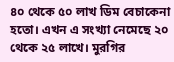৪০ থেকে ৫০ লাখ ডিম বেচাকেনা হতো। এখন এ সংখ্যা নেমেছে ২০ থেকে ২৫ লাখে। মুরগির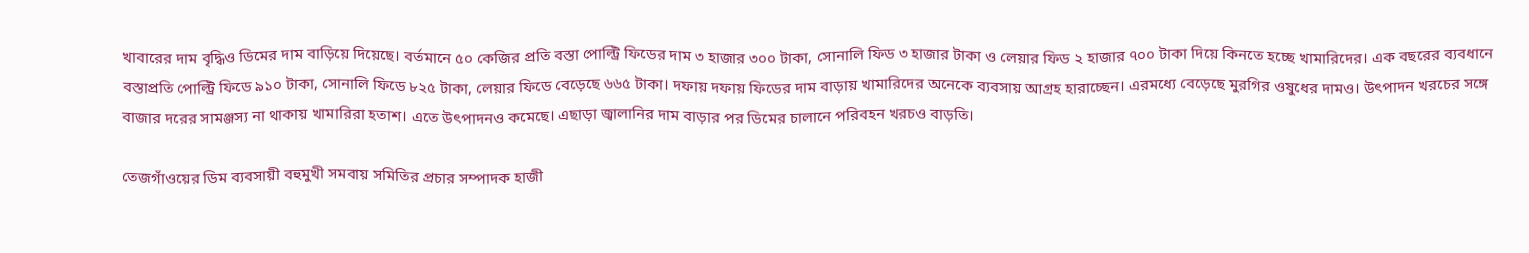খাবারের দাম বৃদ্ধিও ডিমের দাম বাড়িয়ে দিয়েছে। বর্তমানে ৫০ কেজির প্রতি বস্তা পোল্ট্রি ফিডের দাম ৩ হাজার ৩০০ টাকা, সোনালি ফিড ৩ হাজার টাকা ও লেয়ার ফিড ২ হাজার ৭০০ টাকা দিয়ে কিনতে হচ্ছে খামারিদের। এক বছরের ব্যবধানে বস্তাপ্রতি পোল্ট্রি ফিডে ৯১০ টাকা, সোনালি ফিডে ৮২৫ টাকা, লেয়ার ফিডে বেড়েছে ৬৬৫ টাকা। দফায় দফায় ফিডের দাম বাড়ায় খামারিদের অনেকে ব্যবসায় আগ্রহ হারাচ্ছেন। এরমধ্যে বেড়েছে মুরগির ওষুধের দামও। উৎপাদন খরচের সঙ্গে বাজার দরের সামঞ্জস্য না থাকায় খামারিরা হতাশ। এতে উৎপাদনও কমেছে। এছাড়া জ্বালানির দাম বাড়ার পর ডিমের চালানে পরিবহন খরচও বাড়তি।

তেজগাঁওয়ের ডিম ব্যবসায়ী বহুমুখী সমবায় সমিতির প্রচার সম্পাদক হাজী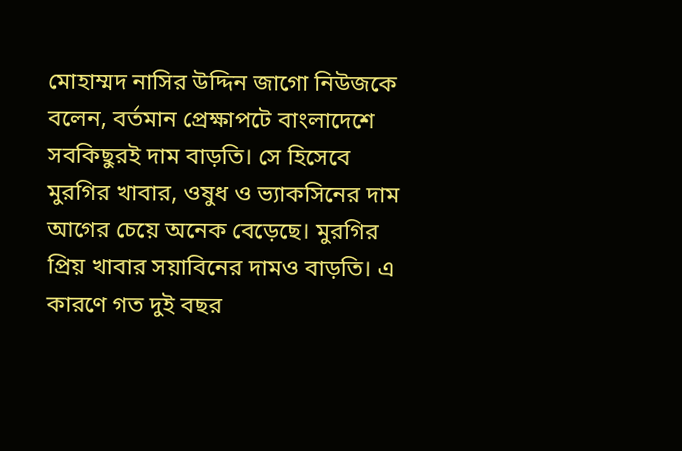মোহাম্মদ নাসির উদ্দিন জাগো নিউজকে বলেন, বর্তমান প্রেক্ষাপটে বাংলাদেশে সবকিছুরই দাম বাড়তি। সে হিসেবে মুরগির খাবার, ওষুধ ও ভ্যাকসিনের দাম আগের চেয়ে অনেক বেড়েছে। মুরগির প্রিয় খাবার সয়াবিনের দামও বাড়তি। এ কারণে গত দুই বছর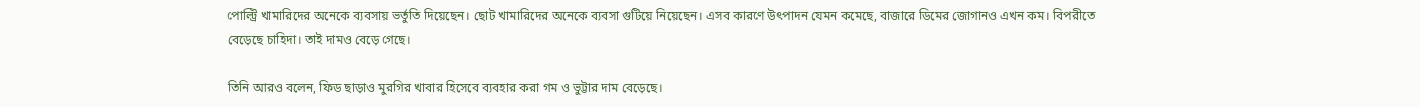পোল্ট্রি খামারিদের অনেকে ব্যবসায় ভর্তুতি দিয়েছেন। ছোট খামারিদের অনেকে ব্যবসা গুটিয়ে নিয়েছেন। এসব কারণে উৎপাদন যেমন কমেছে, বাজারে ডিমের জোগানও এখন কম। বিপরীতে বেড়েছে চাহিদা। তাই দামও বেড়ে গেছে।

তিনি আরও বলেন, ফিড ছাড়াও মুরগির খাবার হিসেবে ব্যবহার করা গম ও ভুট্টার দাম বেড়েছে।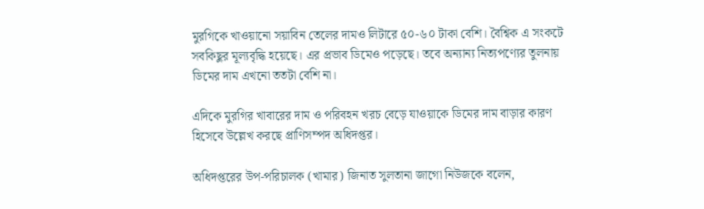মুরগিকে খাওয়ানো সয়াবিন তেলের দামও লিটারে ৫০-৬০ টাকা বেশি। বৈশ্বিক এ সংকটে সবকিছুর মূল্যবৃদ্ধি হয়েছে। এর প্রভাব ডিমেও পড়েছে। তবে অন্যান্য নিত্যপণ্যের তুলনায় ডিমের দাম এখনো ততটা বেশি না।

এদিকে মুরগির খাবারের দাম ও পরিবহন খরচ বেড়ে যাওয়াকে ডিমের দাম বাড়ার কারণ হিসেবে উল্লেখ করছে প্রাণিসম্পদ অধিদপ্তর।

অধিদপ্তরের উপ-পরিচালক (খামার) জিনাত সুলতানা জাগো নিউজকে বলেন,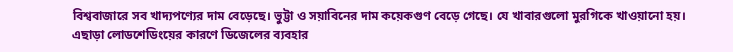বিশ্ববাজারে সব খাদ্যপণ্যের দাম বেড়েছে। ভুট্টা ও সয়াবিনের দাম কয়েকগুণ বেড়ে গেছে। যে খাবারগুলো মুরগিকে খাওয়ানো হয়। এছাড়া লোডশেডিংয়ের কারণে ডিজেলের ব্যবহার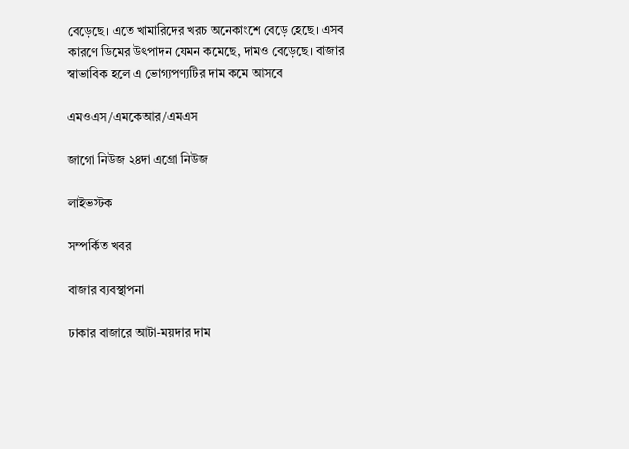বেড়েছে। এতে খামারিদের খরচ অনেকাংশে বেড়ে হেছে। এসব কারণে ডিমের উৎপাদন যেমন কমেছে, দামও বেড়েছে। বাজার স্বাভাবিক হলে এ ভোগ্যপণ্যটির দাম কমে আসবে

এমওএস/এমকেআর/এমএস

জাগো নিউজ ২৪দা এগ্রো নিউজ

লাইভস্টক

সম্পর্কিত খবর

বাজার ব্যবস্থাপনা

ঢাকার বাজারে আটা-ময়দার দাম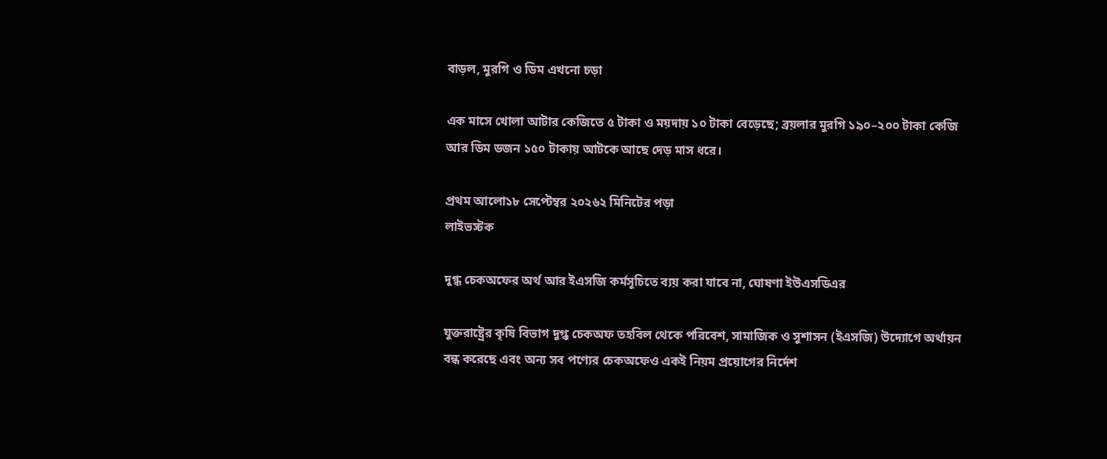বাড়ল, মুরগি ও ডিম এখনো চড়া

এক মাসে খোলা আটার কেজিতে ৫ টাকা ও ময়দায় ১০ টাকা বেড়েছে; ব্রয়লার মুরগি ১৯০–২০০ টাকা কেজি আর ডিম ডজন ১৫০ টাকায় আটকে আছে দেড় মাস ধরে।

প্রথম আলো১৮ সেপ্টেম্বর ২০২৬২ মিনিটের পড়া
লাইভস্টক

দুগ্ধ চেকঅফের অর্থ আর ইএসজি কর্মসূচিতে ব্যয় করা যাবে না, ঘোষণা ইউএসডিএর

যুক্তরাষ্ট্রের কৃষি বিভাগ দুগ্ধ চেকঅফ তহবিল থেকে পরিবেশ, সামাজিক ও সুশাসন (ইএসজি) উদ্যোগে অর্থায়ন বন্ধ করেছে এবং অন্য সব পণ্যের চেকঅফেও একই নিয়ম প্রয়োগের নির্দেশ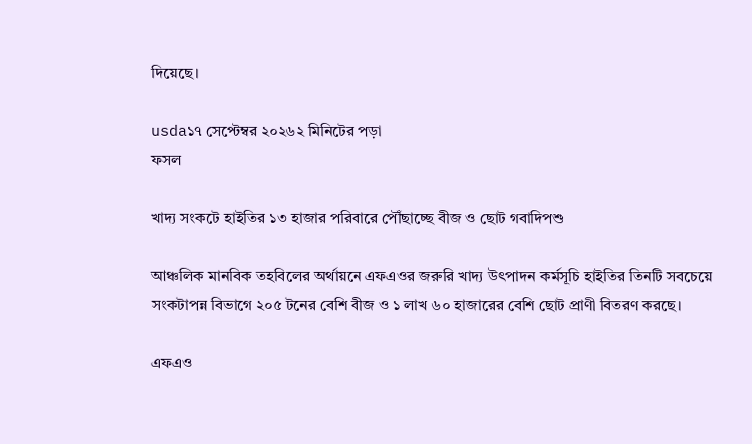দিয়েছে।

usda১৭ সেপ্টেম্বর ২০২৬২ মিনিটের পড়া
ফসল

খাদ্য সংকটে হাইতির ১৩ হাজার পরিবারে পৌঁছাচ্ছে বীজ ও ছোট গবাদিপশু

আঞ্চলিক মানবিক তহবিলের অর্থায়নে এফএওর জরুরি খাদ্য উৎপাদন কর্মসূচি হাইতির তিনটি সবচেয়ে সংকটাপন্ন বিভাগে ২০৫ টনের বেশি বীজ ও ১ লাখ ৬০ হাজারের বেশি ছোট প্রাণী বিতরণ করছে।

এফএও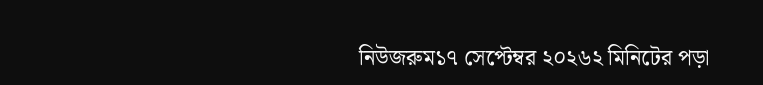নিউজরুম১৭ সেপ্টেম্বর ২০২৬২ মিনিটের পড়া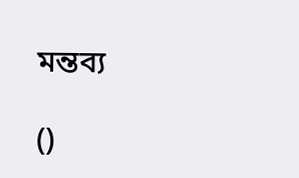মন্তব্য

()